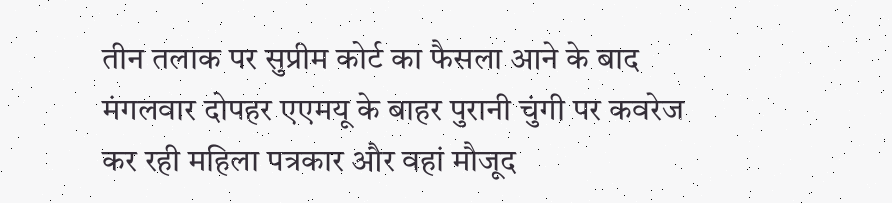तीन तलाक पर सुप्रीम कोर्ट का फैसला आने के बाद मंगलवार दोपहर एएमयू के बाहर पुरानी चुंगी पर कवरेज कर रही महिला पत्रकार और वहां मौजूद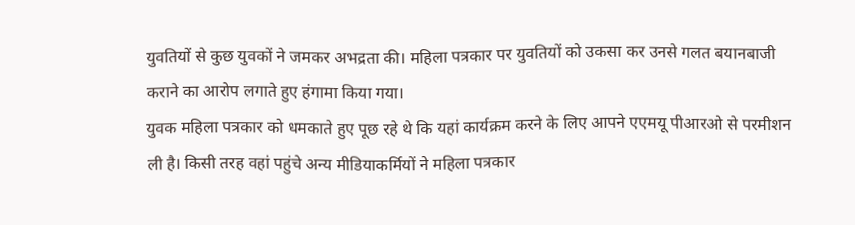युवतियों से कुछ युवकों ने जमकर अभद्रता की। महिला पत्रकार पर युवतियों को उकसा कर उनसे गलत बयानबाजी कराने का आरोप लगाते हुए हंगामा किया गया।
युवक महिला पत्रकार को धमकाते हुए पूछ रहे थे कि यहां कार्यक्रम करने के लिए आपने एएमयू पीआरओ से परमीशन ली है। किसी तरह वहां पहुंचे अन्य मीडियाकर्मियों ने महिला पत्रकार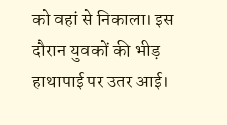को वहां से निकाला। इस दौरान युवकों की भीड़ हाथापाई पर उतर आई।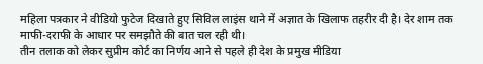महिला पत्रकार ने वीडियो फुटेज दिखाते हुए सिविल लाइंस थाने में अज्ञात के खिलाफ तहरीर दी है। देर शाम तक माफी-दराफी के आधार पर समझौते की बात चल रही थी।
तीन तलाक को लेकर सुप्रीम कोर्ट का निर्णय आने से पहले ही देश के प्रमुख मीडिया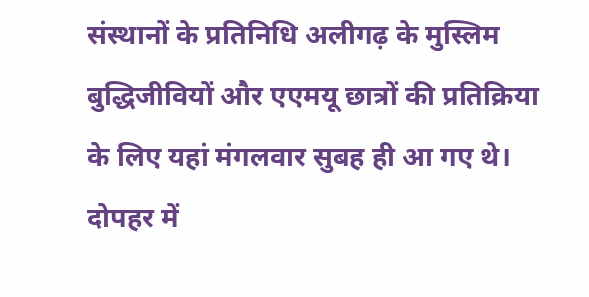संस्थानों के प्रतिनिधि अलीगढ़ के मुस्लिम बुद्धिजीवियों और एएमयू छात्रों की प्रतिक्रिया के लिए यहां मंगलवार सुबह ही आ गए थे।
दोपहर में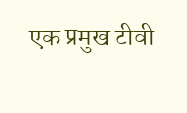एक प्रमुख टीवी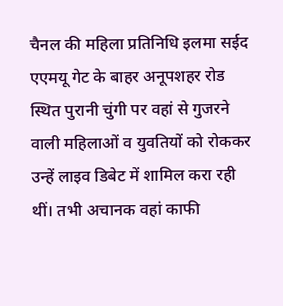चैनल की महिला प्रतिनिधि इलमा सईद एएमयू गेट के बाहर अनूपशहर रोड स्थित पुरानी चुंगी पर वहां से गुजरने वाली महिलाओं व युवतियों को रोककर उन्हें लाइव डिबेट में शामिल करा रही थीं। तभी अचानक वहां काफी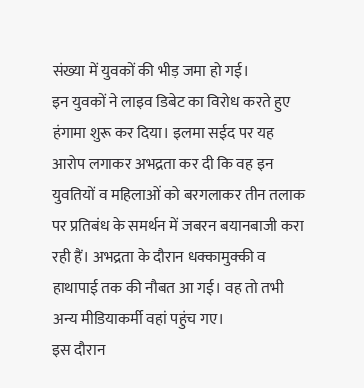संख्या में युवकों की भीड़ जमा हो गई।
इन युवकों ने लाइव डिबेट का विरोध करते हुए हंगामा शुरू कर दिया। इलमा सईद पर यह आरोप लगाकर अभद्रता कर दी कि वह इन युवतियों व महिलाओं को बरगलाकर तीन तलाक पर प्रतिबंध के समर्थन में जबरन बयानबाजी करा रही हैं। अभद्रता के दौरान धक्कामुक्की व हाथापाई तक की नौबत आ गई। वह तो तभी अन्य मीडियाकर्मी वहां पहुंच गए।
इस दौरान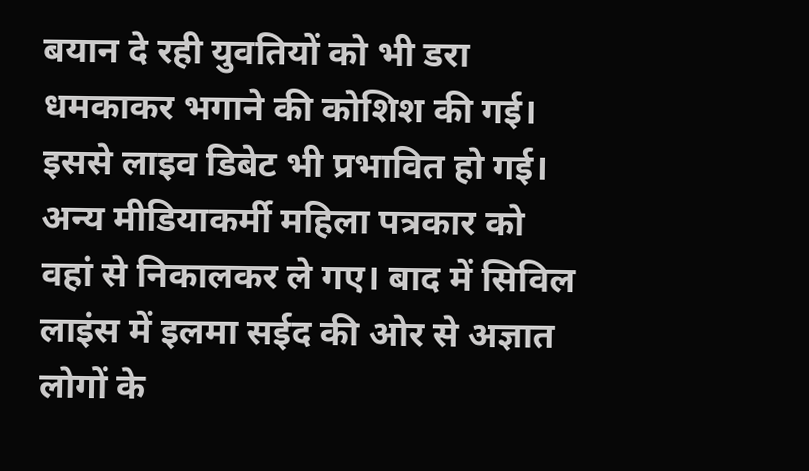बयान दे रही युवतियों को भी डरा धमकाकर भगाने की कोशिश की गई। इससे लाइव डिबेट भी प्रभावित हो गई। अन्य मीडियाकर्मी महिला पत्रकार को वहां से निकालकर ले गए। बाद में सिविल लाइंस में इलमा सईद की ओर से अज्ञात लोगों के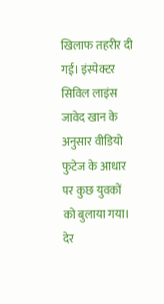खिलाफ तहरीर दी गई। इंस्पेक्टर सिविल लाइंस जावेद खान के अनुसार वीडियो फुटेज के आधार पर कुछ युवकों को बुलाया गया। देर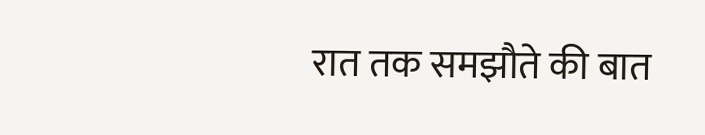रात तक समझौते की बात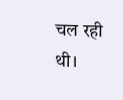चल रही थी।